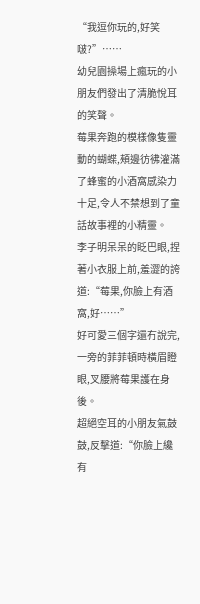“我逗你玩的,好笑啵?”……
幼兒園操場上瘋玩的小朋友們發出了清脆悅耳的笑聲。
莓果奔跑的模樣像隻靈動的蝴蝶,頰邊彷彿灌滿了蜂蜜的小酒窩感染力十足,令人不禁想到了童話故事裡的小精靈。
李子明呆呆的眨巴眼,捏著小衣服上前,羞澀的誇道:“莓果,你臉上有酒窩,好……”
好可愛三個字還冇說完,一旁的菲菲頓時橫眉瞪眼,叉腰將莓果護在身後。
超絕空耳的小朋友氣鼓鼓,反擊道:“你臉上纔有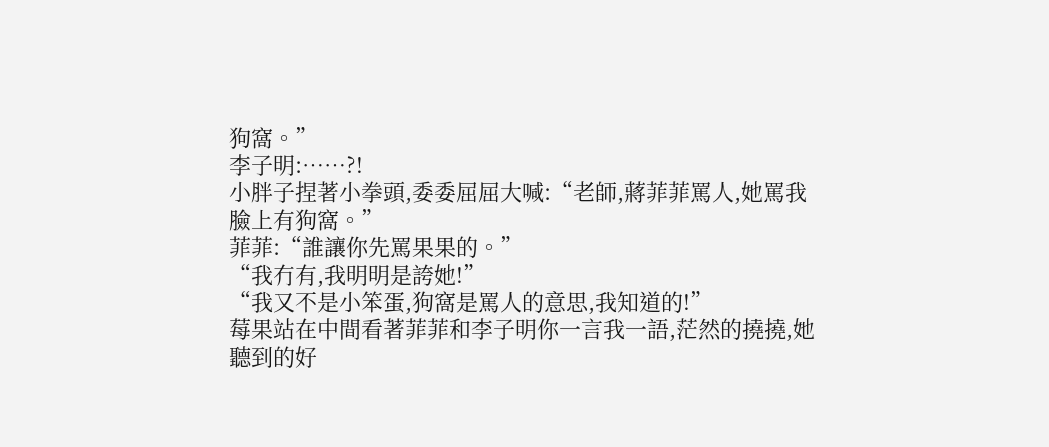狗窩。”
李子明:……?!
小胖子捏著小拳頭,委委屈屈大喊:“老師,蔣菲菲罵人,她罵我臉上有狗窩。”
菲菲:“誰讓你先罵果果的。”
“我冇有,我明明是誇她!”
“我又不是小笨蛋,狗窩是罵人的意思,我知道的!”
莓果站在中間看著菲菲和李子明你一言我一語,茫然的撓撓,她聽到的好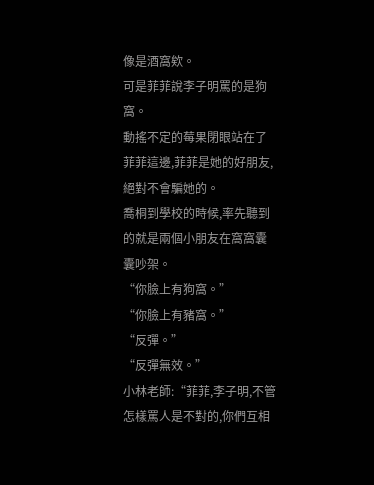像是酒窩欸。
可是菲菲說李子明罵的是狗窩。
動搖不定的莓果閉眼站在了菲菲這邊,菲菲是她的好朋友,絕對不會騙她的。
喬桐到學校的時候,率先聽到的就是兩個小朋友在窩窩囊囊吵架。
“你臉上有狗窩。”
“你臉上有豬窩。”
“反彈。”
“反彈無效。”
小林老師:“菲菲,李子明,不管怎樣罵人是不對的,你們互相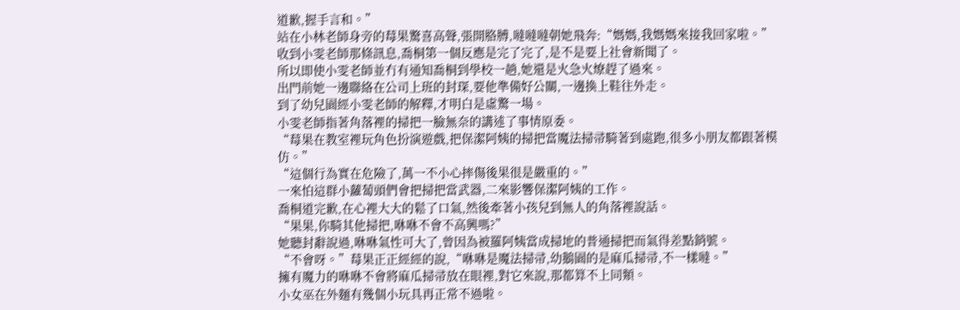道歉,握手言和。”
站在小林老師身旁的莓果驚喜高聲,張開胳膊,噠噠噠朝她飛奔:“媽媽,我媽媽來接我回家啦。”
收到小雯老師那條訊息,喬桐第一個反應是完了完了,是不是要上社會新聞了。
所以即使小雯老師並冇有通知喬桐到學校一趟,她還是火急火燎趕了過來。
出門前她一邊聯絡在公司上班的封琛,要他準備好公關,一邊換上鞋往外走。
到了幼兒園經小雯老師的解釋,才明白是虛驚一場。
小雯老師指著角落裡的掃把一臉無奈的講述了事情原委。
“莓果在教室裡玩角色扮演遊戲,把保潔阿姨的掃把當魔法掃帚騎著到處跑,很多小朋友都跟著模仿。”
“這個行為實在危險了,萬一不小心摔傷後果很是嚴重的。”
一來怕這群小蘿蔔頭們會把掃把當武器,二來影響保潔阿姨的工作。
喬桐道完歉,在心裡大大的鬆了口氣,然後牽著小孩兒到無人的角落裡說話。
“果果,你騎其他掃把,咻咻不會不高興嗎?”
她聽封辭說過,咻咻氣性可大了,曾因為被羅阿姨當成掃地的普通掃把而氣得差點銷號。
“不會呀。”莓果正正經經的說,“咻咻是魔法掃帚,幼鵝園的是麻瓜掃帚,不一樣噠。”
擁有魔力的咻咻不會將麻瓜掃帚放在眼裡,對它來說,那都算不上同類。
小女巫在外麵有幾個小玩具再正常不過啦。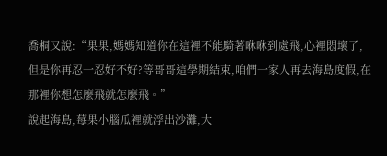喬桐又說:“果果,媽媽知道你在這裡不能騎著咻咻到處飛,心裡悶壞了,但是你再忍一忍好不好?等哥哥這學期結束,咱們一家人再去海島度假,在那裡你想怎麼飛就怎麼飛。”
說起海島,莓果小腦瓜裡就浮出沙灘,大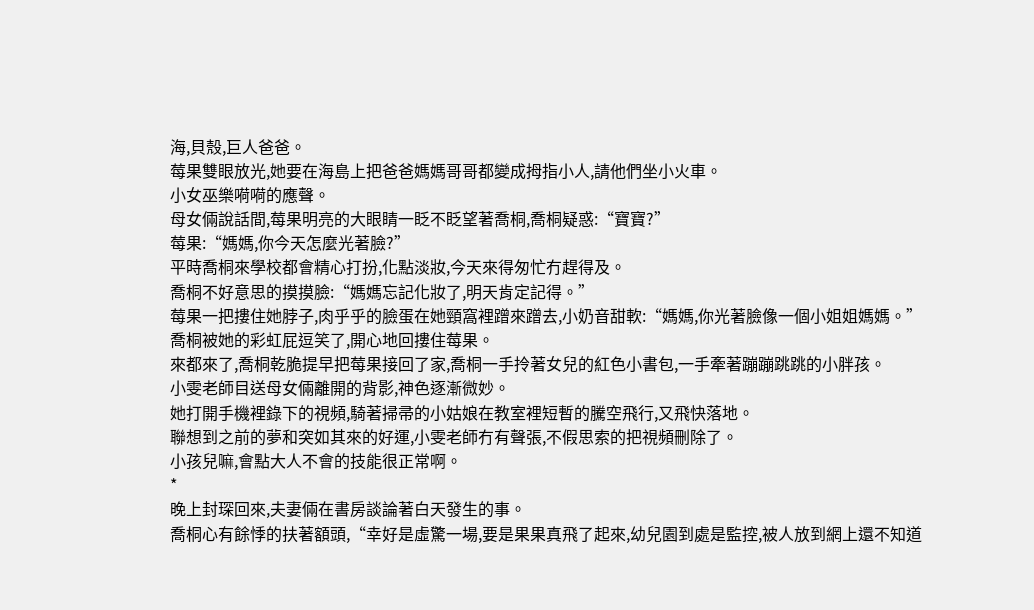海,貝殼,巨人爸爸。
莓果雙眼放光,她要在海島上把爸爸媽媽哥哥都變成拇指小人,請他們坐小火車。
小女巫樂嗬嗬的應聲。
母女倆說話間,莓果明亮的大眼睛一眨不眨望著喬桐,喬桐疑惑:“寶寶?”
莓果:“媽媽,你今天怎麼光著臉?”
平時喬桐來學校都會精心打扮,化點淡妝,今天來得匆忙冇趕得及。
喬桐不好意思的摸摸臉:“媽媽忘記化妝了,明天肯定記得。”
莓果一把摟住她脖子,肉乎乎的臉蛋在她頸窩裡蹭來蹭去,小奶音甜軟:“媽媽,你光著臉像一個小姐姐媽媽。”
喬桐被她的彩虹屁逗笑了,開心地回摟住莓果。
來都來了,喬桐乾脆提早把莓果接回了家,喬桐一手拎著女兒的紅色小書包,一手牽著蹦蹦跳跳的小胖孩。
小雯老師目送母女倆離開的背影,神色逐漸微妙。
她打開手機裡錄下的視頻,騎著掃帚的小姑娘在教室裡短暫的騰空飛行,又飛快落地。
聯想到之前的夢和突如其來的好運,小雯老師冇有聲張,不假思索的把視頻刪除了。
小孩兒嘛,會點大人不會的技能很正常啊。
*
晚上封琛回來,夫妻倆在書房談論著白天發生的事。
喬桐心有餘悸的扶著額頭,“幸好是虛驚一場,要是果果真飛了起來,幼兒園到處是監控,被人放到網上還不知道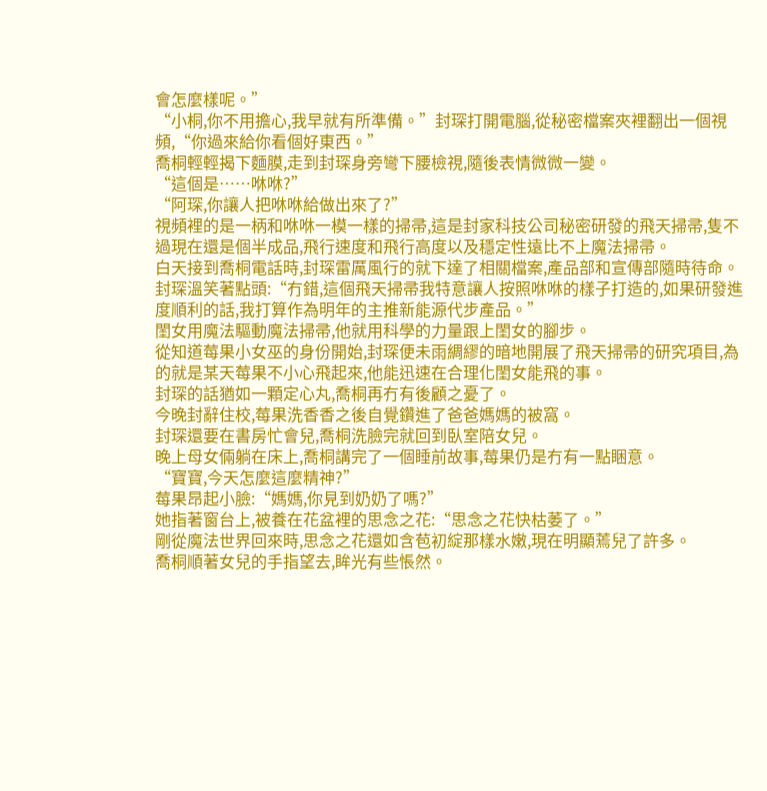會怎麼樣呢。”
“小桐,你不用擔心,我早就有所準備。”封琛打開電腦,從秘密檔案夾裡翻出一個視頻,“你過來給你看個好東西。”
喬桐輕輕揭下麵膜,走到封琛身旁彎下腰檢視,隨後表情微微一變。
“這個是……咻咻?”
“阿琛,你讓人把咻咻給做出來了?”
視頻裡的是一柄和咻咻一模一樣的掃帚,這是封家科技公司秘密研發的飛天掃帚,隻不過現在還是個半成品,飛行速度和飛行高度以及穩定性遠比不上魔法掃帚。
白天接到喬桐電話時,封琛雷厲風行的就下達了相關檔案,產品部和宣傳部隨時待命。
封琛溫笑著點頭:“冇錯,這個飛天掃帚我特意讓人按照咻咻的樣子打造的,如果研發進度順利的話,我打算作為明年的主推新能源代步產品。”
閨女用魔法驅動魔法掃帚,他就用科學的力量跟上閨女的腳步。
從知道莓果小女巫的身份開始,封琛便未雨綢繆的暗地開展了飛天掃帚的研究項目,為的就是某天莓果不小心飛起來,他能迅速在合理化閨女能飛的事。
封琛的話猶如一顆定心丸,喬桐再冇有後顧之憂了。
今晚封辭住校,莓果洗香香之後自覺鑽進了爸爸媽媽的被窩。
封琛還要在書房忙會兒,喬桐洗臉完就回到臥室陪女兒。
晚上母女倆躺在床上,喬桐講完了一個睡前故事,莓果仍是冇有一點睏意。
“寶寶,今天怎麼這麼精神?”
莓果昂起小臉:“媽媽,你見到奶奶了嗎?”
她指著窗台上,被養在花盆裡的思念之花:“思念之花快枯萎了。”
剛從魔法世界回來時,思念之花還如含苞初綻那樣水嫩,現在明顯蔫兒了許多。
喬桐順著女兒的手指望去,眸光有些悵然。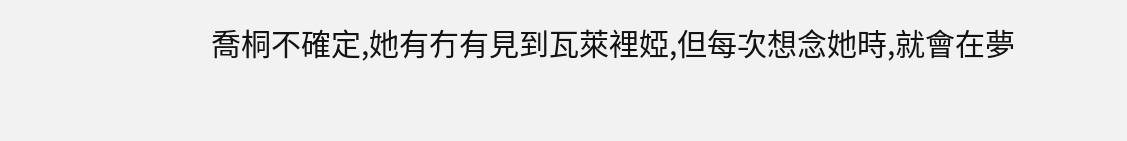喬桐不確定,她有冇有見到瓦萊裡婭,但每次想念她時,就會在夢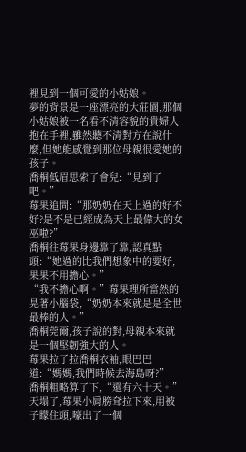裡見到一個可愛的小姑娘。
夢的背景是一座漂亮的大莊園,那個小姑娘被一名看不清容貌的貴婦人抱在手裡,雖然聽不清對方在說什麼,但她能感覺到那位母親很愛她的孩子。
喬桐低眉思索了會兒:“見到了吧。”
莓果追問:“那奶奶在天上過的好不好?是不是已經成為天上最偉大的女巫啦?”
喬桐往莓果身邊靠了靠,認真點頭:“她過的比我們想象中的要好,果果不用擔心。”
“我不擔心啊。”莓果理所當然的晃著小腦袋,“奶奶本來就是是全世最棒的人。”
喬桐莞爾,孩子說的對,母親本來就是一個堅韌強大的人。
莓果拉了拉喬桐衣袖,眼巴巴道:“媽媽,我們時候去海島呀?”
喬桐粗略算了下,“還有六十天。”
天塌了,莓果小肩膀耷拉下來,用被子矇住頭,嚎出了一個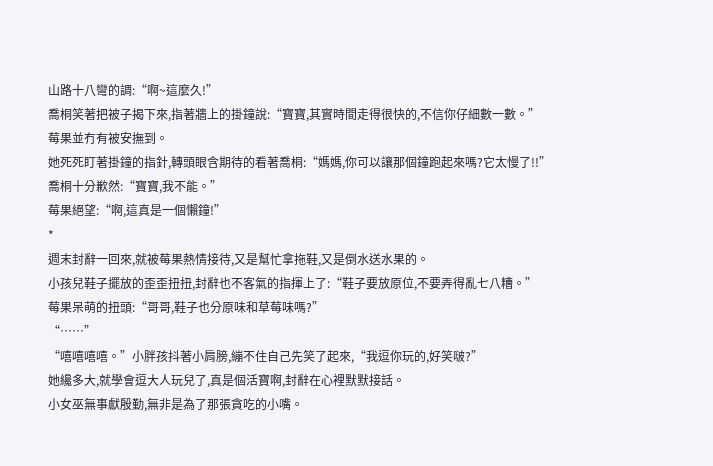山路十八彎的調:“啊~這麼久!”
喬桐笑著把被子揭下來,指著牆上的掛鐘說:“寶寶,其實時間走得很快的,不信你仔細數一數。”
莓果並冇有被安撫到。
她死死盯著掛鐘的指針,轉頭眼含期待的看著喬桐:“媽媽,你可以讓那個鐘跑起來嗎?它太慢了!!”
喬桐十分歉然:“寶寶,我不能。”
莓果絕望:“啊,這真是一個懶鐘!”
*
週末封辭一回來,就被莓果熱情接待,又是幫忙拿拖鞋,又是倒水送水果的。
小孩兒鞋子擺放的歪歪扭扭,封辭也不客氣的指揮上了:“鞋子要放原位,不要弄得亂七八糟。”
莓果呆萌的扭頭:“哥哥,鞋子也分原味和草莓味嗎?”
“……”
“嘻嘻嘻嘻。”小胖孩抖著小肩膀,繃不住自己先笑了起來,“我逗你玩的,好笑啵?”
她纔多大,就學會逗大人玩兒了,真是個活寶啊,封辭在心裡默默接話。
小女巫無事獻殷勤,無非是為了那張貪吃的小嘴。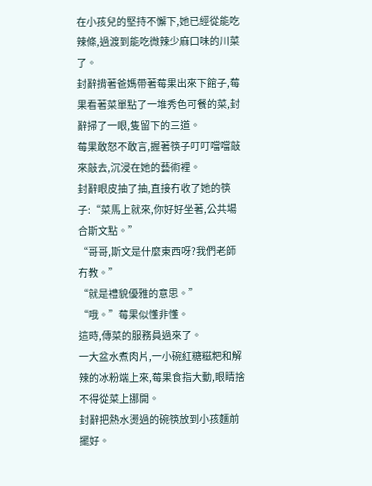在小孩兒的堅持不懈下,她已經從能吃辣條,過渡到能吃微辣少麻口味的川菜了。
封辭揹著爸媽帶著莓果出來下館子,莓果看著菜單點了一堆秀色可餐的菜,封辭掃了一眼,隻留下的三道。
莓果敢怒不敢言,握著筷子叮叮噹噹敲來敲去,沉浸在她的藝術裡。
封辭眼皮抽了抽,直接冇收了她的筷子:“菜馬上就來,你好好坐著,公共場合斯文點。”
“哥哥,斯文是什麼東西呀?我們老師冇教。”
“就是禮貌優雅的意思。”
“哦。”莓果似懂非懂。
這時,傳菜的服務員過來了。
一大盆水煮肉片,一小碗紅糖糍粑和解辣的冰粉端上來,莓果食指大動,眼睛捨不得從菜上挪開。
封辭把熱水燙過的碗筷放到小孩麵前擺好。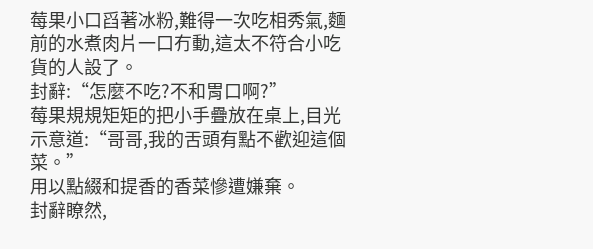莓果小口舀著冰粉,難得一次吃相秀氣,麵前的水煮肉片一口冇動,這太不符合小吃貨的人設了。
封辭:“怎麼不吃?不和胃口啊?”
莓果規規矩矩的把小手疊放在桌上,目光示意道:“哥哥,我的舌頭有點不歡迎這個菜。”
用以點綴和提香的香菜慘遭嫌棄。
封辭瞭然,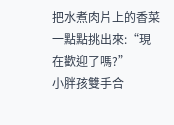把水煮肉片上的香菜一點點挑出來:“現在歡迎了嗎?”
小胖孩雙手合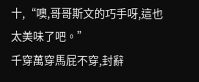十,“噢,哥哥斯文的巧手呀,這也太美味了吧。”
千穿萬穿馬屁不穿,封辭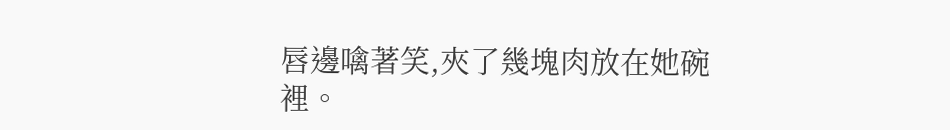唇邊噙著笑,夾了幾塊肉放在她碗裡。